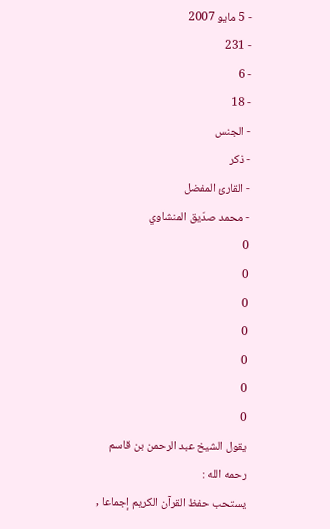- 5 مايو 2007
- 231
- 6
- 18
- الجنس
- ذكر
- القارئ المفضل
- محمد صدّيق المنشاوي
0
0
0
0
0
0
0
يقول الشيخ عبد الرحمن بن قاسم رحمه الله :
يستحب حفظ القرآن الكريم إجماعا ,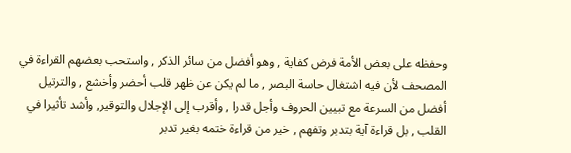وحفظه على بعض الأمة فرض كفاية , وهو أفضل من سائر الذكر , واستحب بعضهم القراءة في المصحف لأن فيه اشتغال حاسة البصر , ما لم يكن عن ظهر قلب أحضر وأخشع , والترتيل أفضل من السرعة مع تبيين الحروف وأجل قدرا , وأقرب إلى الإجلال والتوقير, وأشد تأثيرا في القلب , بل قراءة آية بتدبر وتفهم , خير من قراءة ختمه بغير تدبر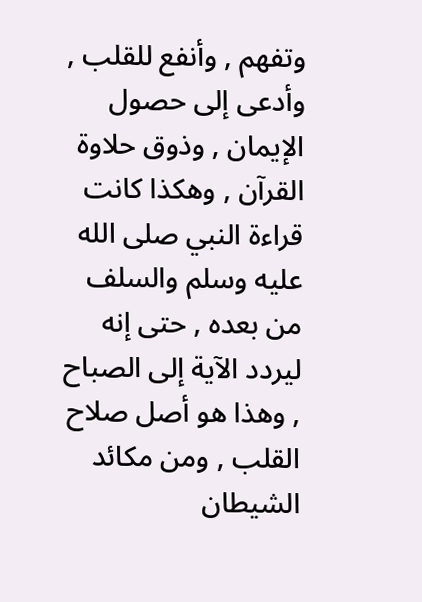وتفهم , وأنفع للقلب , وأدعى إلى حصول الإيمان , وذوق حلاوة القرآن , وهكذا كانت قراءة النبي صلى الله عليه وسلم والسلف من بعده , حتى إنه ليردد الآية إلى الصباح , وهذا هو أصل صلاح القلب , ومن مكائد الشيطان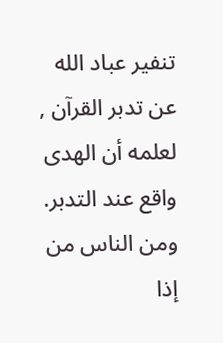تنفير عباد الله عن تدبر القرآن , لعلمه أن الهدى واقع عند التدبر.
ومن الناس من إذا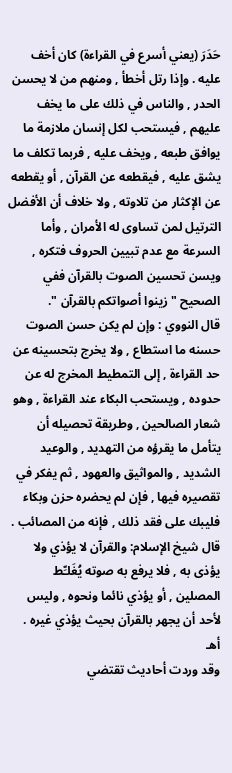حَدَرَ (يعني أسرع في القراءة) كان أخف عليه . وإذا رتل أخطأ , ومنهم من لا يحسن الحدر , والناس في ذلك على ما يخف عليهم , فيستحب لكل إنسان ملازمة ما يوافق طبعه , ويخف عليه , فربما تكلف ما يشق عليه , فيقطعه عن القرآن , أو يقطعه عن الإكثار من تلاوته , ولا خلاف أن الأفضل الترتيل لمن تساوى له الأمران , وأما السرعة مع عدم تبيين الحروف فتكره , ويسن تحسين الصوت بالقرآن ففي الصحيح " زينوا أصواتكم بالقرآن ".
قال النووي : وإن لم يكن حسن الصوت حسنه ما استطاع , ولا يخرج بتحسينه عن حد القراءة , إلى التمطيط المخرج له عن حدوده , ويستحب البكاء عند القراءة , وهو شعار الصالحين , وطريقة تحصيله أن يتأمل ما يقرؤه من التهديد , والوعيد الشديد , والمواثيق والعهود , ثم يفكر في تقصيره فيها , فإن لم يحضره حزن وبكاء فليبك على فقد ذلك , فإنه من المصائب .
قال شيخ الإسلام: والقرآن لا يؤذي ولا يؤذى به , فلا يرفع به صوته يُغَلـِّط المصلين , أو يؤذي نائما ونحوه , وليس لأحد أن يجهر بالقرآن بحيث يؤذي غيره . أهـ
وقد وردت أحاديث تقتضي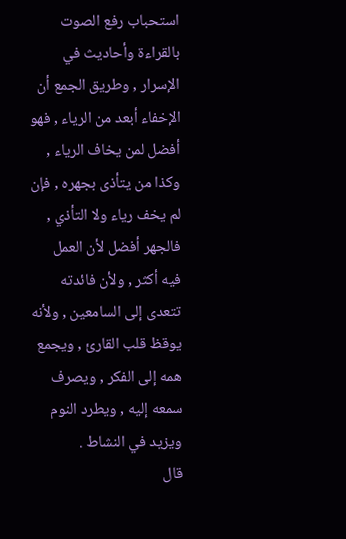استحباب رفع الصوت بالقراءة وأحاديث في الإسرار , وطريق الجمع أن الإخفاء أبعد من الرياء , فهو أفضل لمن يخاف الرياء , وكذا من يتأذى بجهره , فإن لم يخف رياء ولا التأذي , فالجهر أفضل لأن العمل فيه أكثر , ولأن فائدته تتعدى إلى السامعين , ولأنه يوقظ قلب القارئ , ويجمع همه إلى الفكر , ويصرف سمعه إليه , ويطرد النوم ويزيد في النشاط .
قال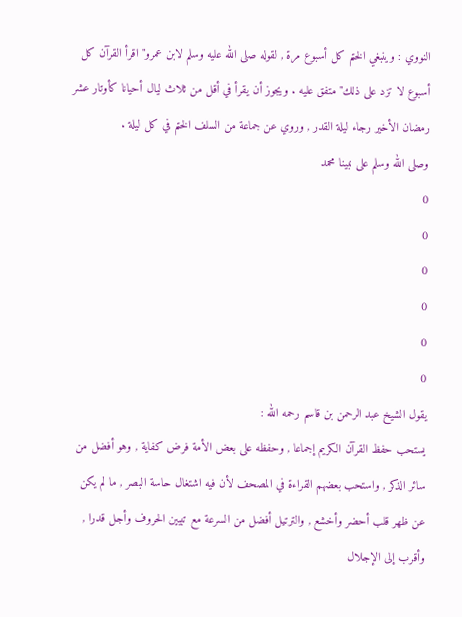النووي : وينبغي الختم كل أسبوع مرة , لقوله صلى الله عليه وسلم لابن عمرو" اقرأ القرآن كل أسبوع لا تزد على ذلك" متفق عليه . ويجوز أن يقرأ في أقل من ثلاث ليال أحيانا كأوتار عشر رمضان الأخير رجاء ليلة القدر , وروي عن جماعة من السلف الختم في كل ليلة .
وصلى الله وسلم على نبينا محمد
0
0
0
0
0
0
يقول الشيخ عبد الرحمن بن قاسم رحمه الله :
يستحب حفظ القرآن الكريم إجماعا , وحفظه على بعض الأمة فرض كفاية , وهو أفضل من سائر الذكر , واستحب بعضهم القراءة في المصحف لأن فيه اشتغال حاسة البصر , ما لم يكن عن ظهر قلب أحضر وأخشع , والترتيل أفضل من السرعة مع تبيين الحروف وأجل قدرا , وأقرب إلى الإجلال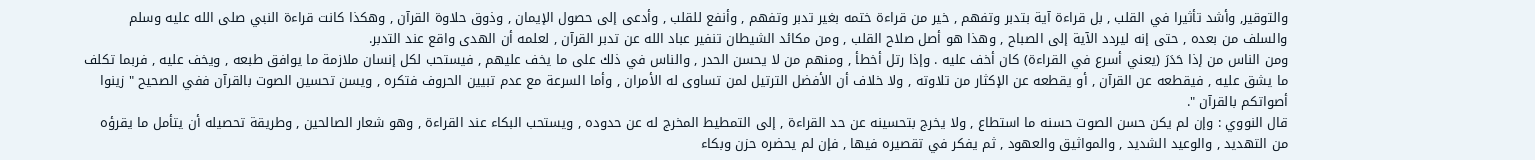والتوقير, وأشد تأثيرا في القلب , بل قراءة آية بتدبر وتفهم , خير من قراءة ختمه بغير تدبر وتفهم , وأنفع للقلب , وأدعى إلى حصول الإيمان , وذوق حلاوة القرآن , وهكذا كانت قراءة النبي صلى الله عليه وسلم والسلف من بعده , حتى إنه ليردد الآية إلى الصباح , وهذا هو أصل صلاح القلب , ومن مكائد الشيطان تنفير عباد الله عن تدبر القرآن , لعلمه أن الهدى واقع عند التدبر.
ومن الناس من إذا حَدَرَ (يعني أسرع في القراءة) كان أخف عليه . وإذا رتل أخطأ , ومنهم من لا يحسن الحدر , والناس في ذلك على ما يخف عليهم , فيستحب لكل إنسان ملازمة ما يوافق طبعه , ويخف عليه , فربما تكلف ما يشق عليه , فيقطعه عن القرآن , أو يقطعه عن الإكثار من تلاوته , ولا خلاف أن الأفضل الترتيل لمن تساوى له الأمران , وأما السرعة مع عدم تبيين الحروف فتكره , ويسن تحسين الصوت بالقرآن ففي الصحيح " زينوا أصواتكم بالقرآن ".
قال النووي : وإن لم يكن حسن الصوت حسنه ما استطاع , ولا يخرج بتحسينه عن حد القراءة , إلى التمطيط المخرج له عن حدوده , ويستحب البكاء عند القراءة , وهو شعار الصالحين , وطريقة تحصيله أن يتأمل ما يقرؤه من التهديد , والوعيد الشديد , والمواثيق والعهود , ثم يفكر في تقصيره فيها , فإن لم يحضره حزن وبكاء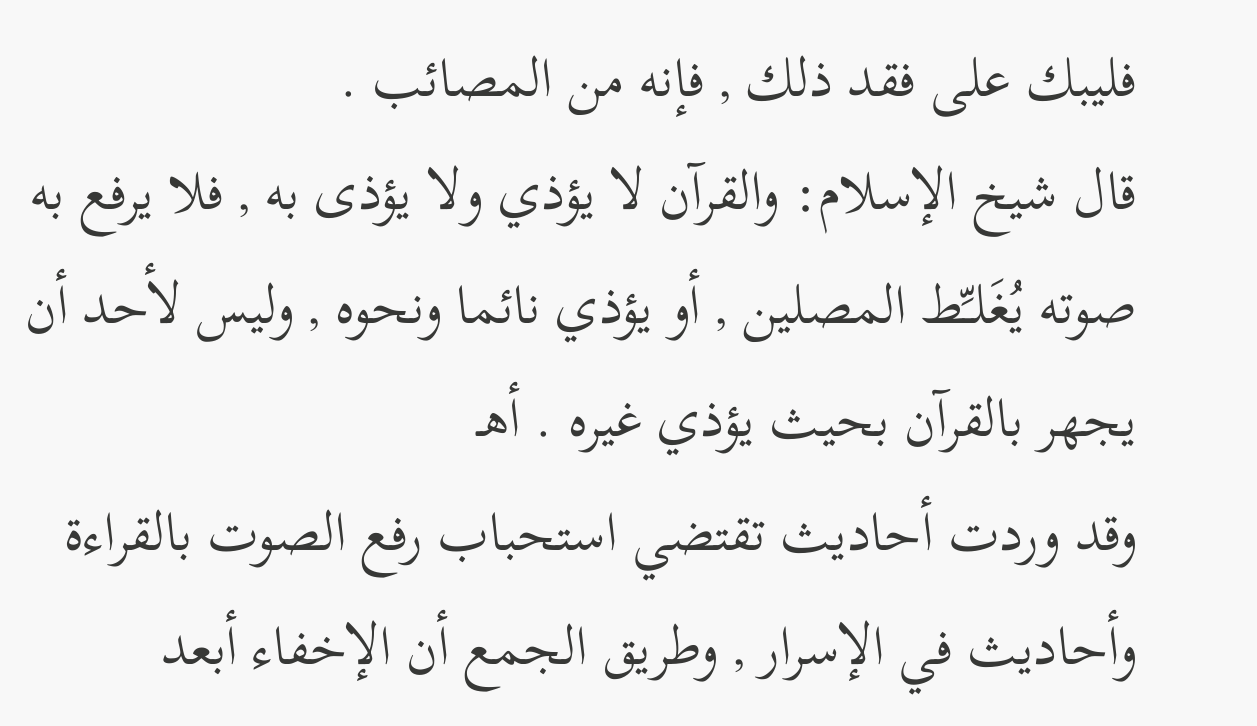فليبك على فقد ذلك , فإنه من المصائب .
قال شيخ الإسلام: والقرآن لا يؤذي ولا يؤذى به , فلا يرفع به صوته يُغَلـِّط المصلين , أو يؤذي نائما ونحوه , وليس لأحد أن يجهر بالقرآن بحيث يؤذي غيره . أهـ
وقد وردت أحاديث تقتضي استحباب رفع الصوت بالقراءة وأحاديث في الإسرار , وطريق الجمع أن الإخفاء أبعد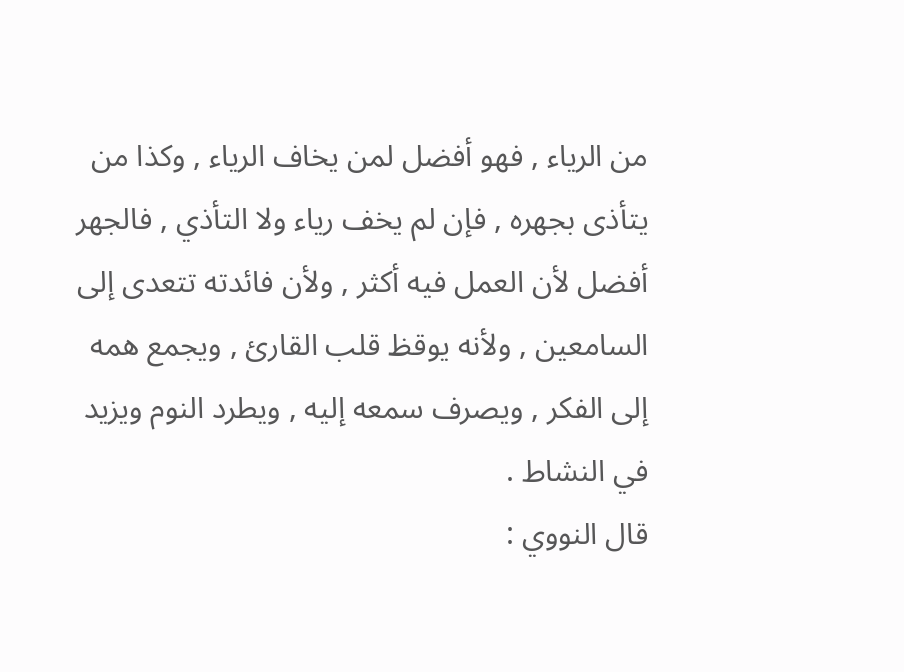من الرياء , فهو أفضل لمن يخاف الرياء , وكذا من يتأذى بجهره , فإن لم يخف رياء ولا التأذي , فالجهر أفضل لأن العمل فيه أكثر , ولأن فائدته تتعدى إلى السامعين , ولأنه يوقظ قلب القارئ , ويجمع همه إلى الفكر , ويصرف سمعه إليه , ويطرد النوم ويزيد في النشاط .
قال النووي :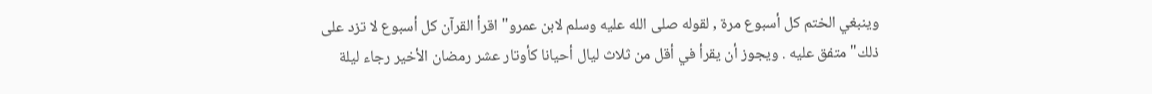وينبغي الختم كل أسبوع مرة , لقوله صلى الله عليه وسلم لابن عمرو" اقرأ القرآن كل أسبوع لا تزد على ذلك" متفق عليه . ويجوز أن يقرأ في أقل من ثلاث ليال أحيانا كأوتار عشر رمضان الأخير رجاء ليلة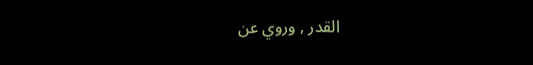القدر , وروي عن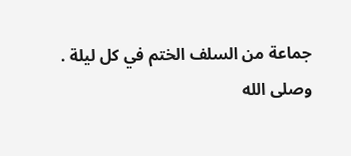جماعة من السلف الختم في كل ليلة .
وصلى الله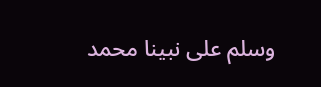وسلم على نبينا محمد